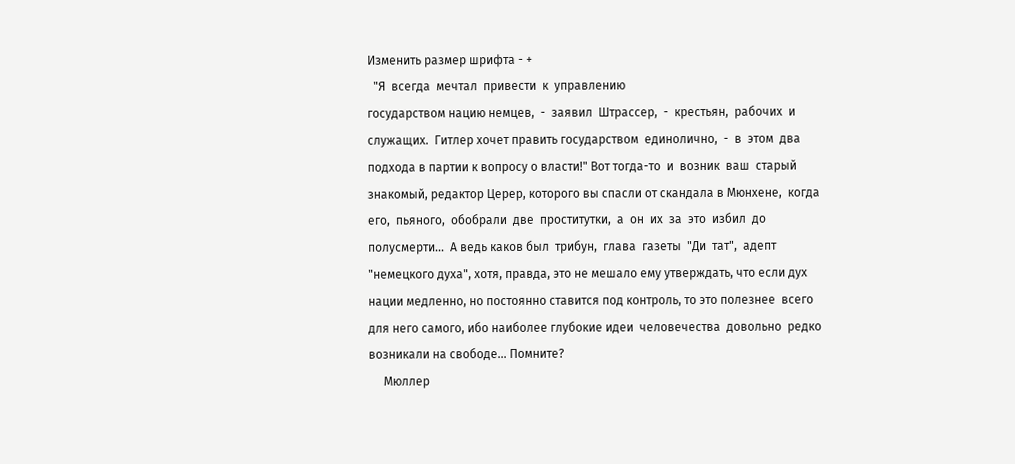Изменить размер шрифта - +
  "Я  всегда  мечтал  привести  к  управлению
государством нацию немцев,  -  заявил  Штрассер,  -  крестьян,  рабочих  и
служащих.  Гитлер хочет править государством  единолично,  -  в  этом  два
подхода в партии к вопросу о власти!" Вот тогда-то  и  возник  ваш  старый
знакомый, редактор Церер, которого вы спасли от скандала в Мюнхене,  когда
его,  пьяного,  обобрали  две  проститутки,  а  он  их  за  это  избил  до
полусмерти...  А ведь каков был  трибун,  глава  газеты  "Ди  тат",  адепт
"немецкого духа", хотя, правда, это не мешало ему утверждать, что если дух
нации медленно, но постоянно ставится под контроль, то это полезнее  всего
для него самого, ибо наиболее глубокие идеи  человечества  довольно  редко
возникали на свободе... Помните?
     Мюллер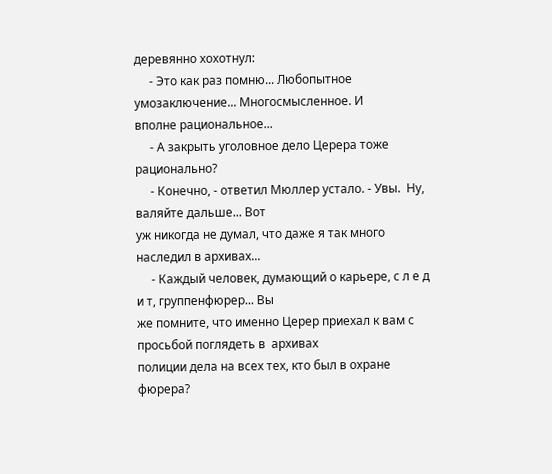деревянно хохотнул:
     - Это как раз помню... Любопытное умозаключение... Многосмысленное. И
вполне рациональное...
     - А закрыть уголовное дело Церера тоже рационально?
     - Конечно, - ответил Мюллер устало. - Увы.  Ну, валяйте дальше... Вот
уж никогда не думал, что даже я так много наследил в архивах...
     - Каждый человек, думающий о карьере, с л е д и т, группенфюрер... Вы
же помните, что именно Церер приехал к вам с просьбой поглядеть в  архивах
полиции дела на всех тех, кто был в охране фюрера?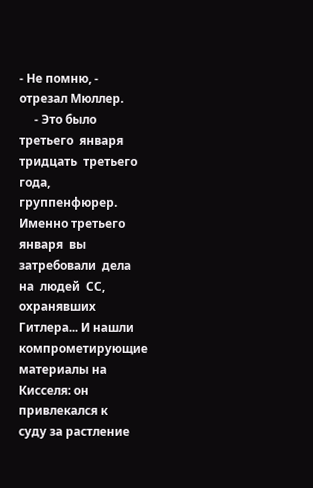- Не помню, - отрезал Мюллер.
     - Это было третьего  января  тридцать  третьего  года,  группенфюрер.
Именно третьего  января  вы  затребовали  дела  на  людей  СС,  охранявших
Гитлера... И нашли компрометирующие материалы на Кисселя: он привлекался к
суду за растление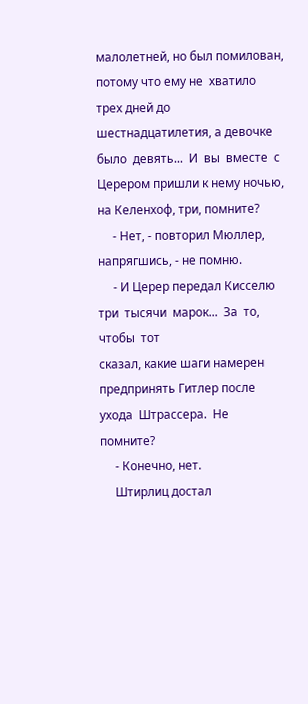малолетней, но был помилован, потому что ему не  хватило
трех дней до шестнадцатилетия, а девочке было  девять...  И  вы  вместе  с
Церером пришли к нему ночью, на Келенхоф, три, помните?
     - Нет, - повторил Мюллер, напрягшись, - не помню.
     - И Церер передал Кисселю  три  тысячи  марок...  За  то,  чтобы  тот
сказал, какие шаги намерен предпринять Гитлер после  ухода  Штрассера.  Не
помните?
     - Конечно, нет.
     Штирлиц достал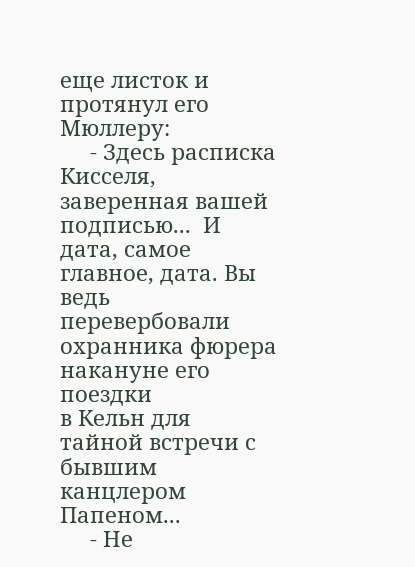еще листок и протянул его Мюллеру:
     - Здесь расписка Кисселя, заверенная вашей подписью...  И дата, самое
главное, дата. Вы ведь перевербовали охранника фюрера накануне его поездки
в Кельн для тайной встречи с бывшим канцлером Папеном...
     - Не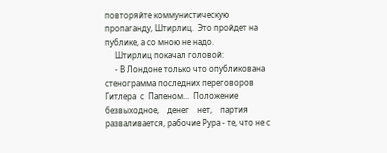повторяйте коммунистическую пропаганду, Штирлиц.  Это пройдет на
публике, а со мною не надо.
     Штирлиц покачал головой:
     - В Лондоне только что опубликована стенограмма последних переговоров
Гитлера  с  Папеном...  Положение  безвыходное,    денег    нет,    партия
разваливается, рабочие Рура - те, что не с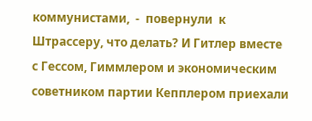коммунистами,  -  повернули  к
Штрассеру, что делать? И Гитлер вместе с Гессом, Гиммлером и экономическим
советником партии Кепплером приехали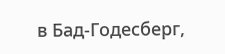в Бад-Годесберг,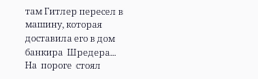там Гитлер пересел в
машину, которая доставила его в дом банкира  Шредера...  На  пороге  стоял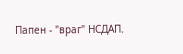Папен - "враг" НСДАП.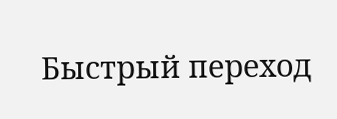Быстрый переход